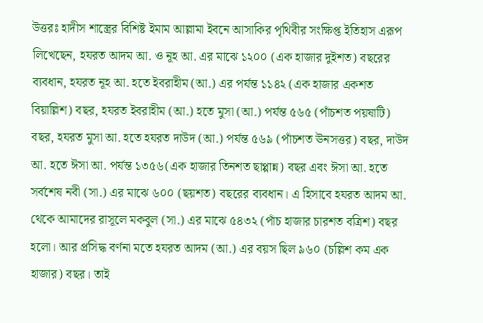উত্তরঃ হাদীস শাস্ত্রের বিশিষ্ট ইমাম আল্লামা ইবনে আসাকির পৃথিবীর সংক্ষিপ্ত ইতিহাস এরূপ লিখেছেন, হযরত আদম আ. ও নূহ আ. এর মাঝে ১২০০ (এক হাজার দুইশত) বছরের ব্যবধান, হযরত নূহ আ. হতে ইবরাহীম (আ.) এর পর্যন্ত ১১৪২ (এক হাজার একশত বিয়াল্লিশ) বছর, হযরত ইবরাহীম (আ.) হতে মুসা (আ.) পর্যন্ত ৫৬৫ (পাঁচশত পয়ষাটি) বছর, হযরত মুসা আ. হতে হযরত দাউদ (আ.) পর্যন্ত ৫৬৯ (পাঁচশত ঊনসত্তর) বছর, দাউদ আ. হতে ঈসা আ. পর্যন্ত ১৩৫৬(এক হাজার তিনশত ছাপ্পান্ন) বছর এবং ঈসা আ. হতে সর্বশেষ নবী (সা.) এর মাঝে ৬০০ (ছয়শত) বছরের ব্যবধান। এ হিসাবে হযরত আদম আ. থেকে আমাদের রাসূলে মকবুল (সা.) এর মাঝে ৫৪৩২ (পাঁচ হাজার চারশত বত্রিশ) বছর হলো। আর প্রসিদ্ধ বর্ণনা মতে হযরত আদম (আ.) এর বয়স ছিল ৯৬০ (চল্লিশ কম এক হাজার) বছর। তাই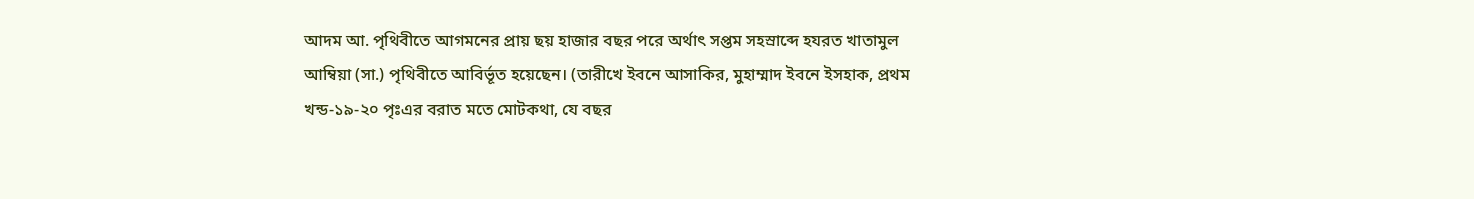আদম আ. পৃথিবীতে আগমনের প্রায় ছয় হাজার বছর পরে অর্থাৎ সপ্তম সহস্রাব্দে হযরত খাতামুল আম্বিয়া (সা.) পৃথিবীতে আবির্ভূত হয়েছেন। (তারীখে ইবনে আসাকির, মুহাম্মাদ ইবনে ইসহাক, প্রথম খন্ড-১৯-২০ পৃঃএর বরাত মতে মোটকথা, যে বছর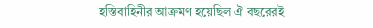হস্তিবাহিনীর আক্রমণ হয়েছিল ঐ বছরেরই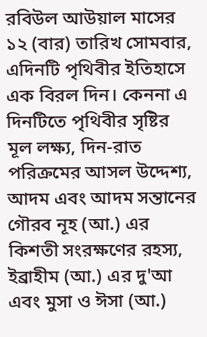রবিউল আউয়াল মাসের ১২ (বার) তারিখ সোমবার, এদিনটি পৃথিবীর ইতিহাসে এক বিরল দিন। কেননা এ দিনটিতে পৃথিবীর সৃষ্টির মূল লক্ষ্য, দিন-রাত পরিক্রমের আসল উদ্দেশ্য, আদম এবং আদম সন্তানের গৌরব নূহ (আ.) এর কিশতী সংরক্ষণের রহস্য, ইব্রাহীম (আ.) এর দু'আ এবং মুসা ও ঈসা (আ.)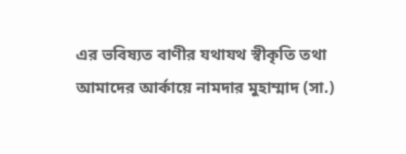এর ভবিষ্যত বাণীর যথাযথ স্বীকৃতি তথা আমাদের আর্কায়ে নামদার মুহাম্মাদ (সা.)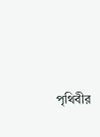পৃথিবীর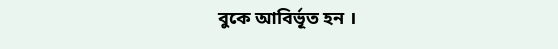বুকে আবির্ভূত হন ।